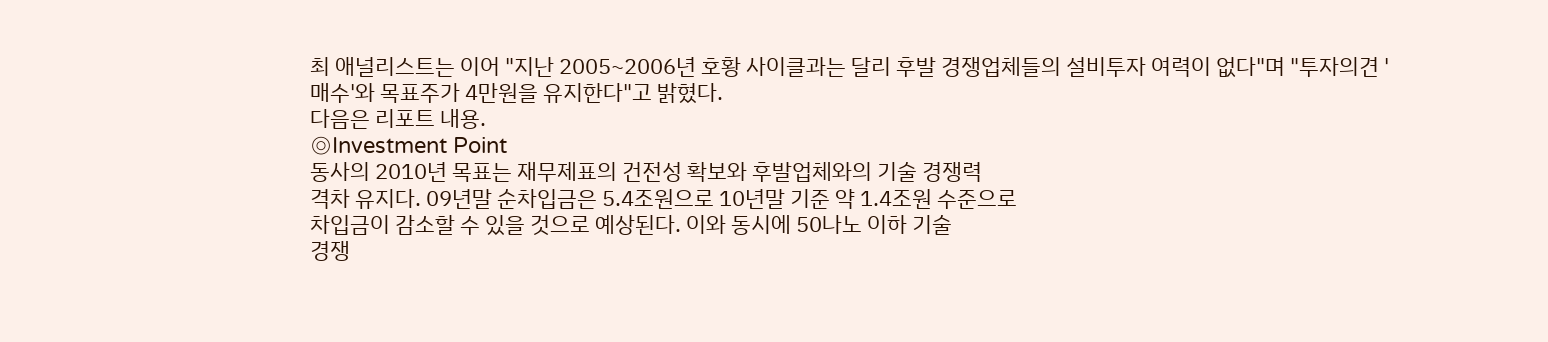최 애널리스트는 이어 "지난 2005~2006년 호황 사이클과는 달리 후발 경쟁업체들의 설비투자 여력이 없다"며 "투자의견 '매수'와 목표주가 4만원을 유지한다"고 밝혔다.
다음은 리포트 내용.
◎Investment Point
동사의 2010년 목표는 재무제표의 건전성 확보와 후발업체와의 기술 경쟁력
격차 유지다. 09년말 순차입금은 5.4조원으로 10년말 기준 약 1.4조원 수준으로
차입금이 감소할 수 있을 것으로 예상된다. 이와 동시에 50나노 이하 기술
경쟁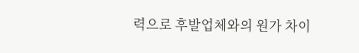력으로 후발업체와의 원가 차이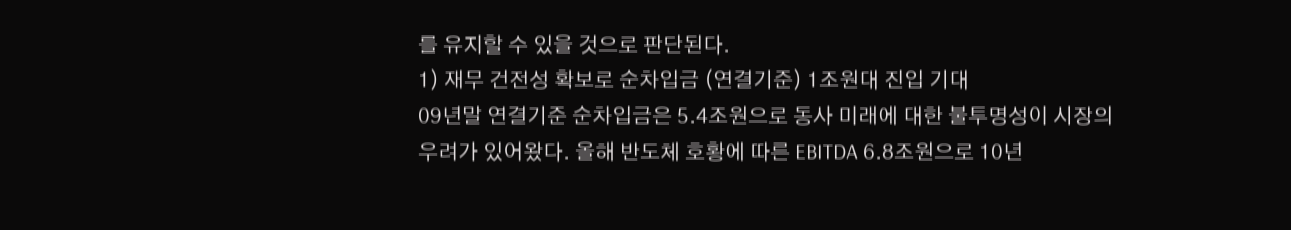를 유지할 수 있을 것으로 판단된다.
1) 재무 건전성 확보로 순차입금 (연결기준) 1조원대 진입 기대
09년말 연결기준 순차입금은 5.4조원으로 동사 미래에 대한 불투명성이 시장의
우려가 있어왔다. 올해 반도체 호황에 따른 EBITDA 6.8조원으로 10년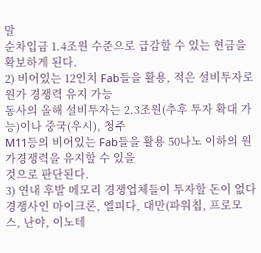말
순차입금 1.4조원 수준으로 급감할 수 있는 현금을 확보하게 된다.
2) 비어있는 12인치 Fab들을 활용, 적은 설비투자로 원가 경쟁력 유지 가능
동사의 올해 설비투자는 2.3조원(추후 투자 확대 가능)이나 중국(우시), 청주
M11등의 비어있는 Fab들을 활용 50나노 이하의 원가경쟁력을 유지할 수 있을
것으로 판단된다.
3) 연내 후발 메모리 경쟁업체들이 투자할 돈이 없다
경쟁사인 마이크론, 엘피다, 대만(파워칩, 프로모스, 난야, 이노테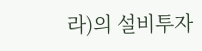라)의 설비투자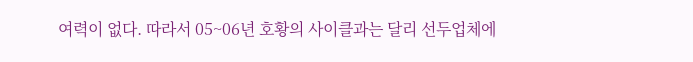여력이 없다. 따라서 05~06년 호황의 사이클과는 달리 선두업체에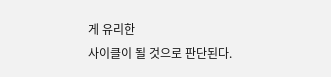게 유리한
사이클이 될 것으로 판단된다.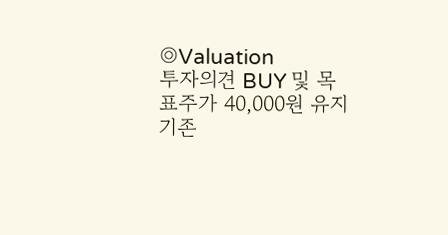◎Valuation
투자의견 BUY 및 목표주가 40,000원 유지
기존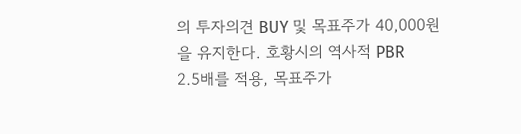의 투자의견 BUY 및 목표주가 40,000원을 유지한다. 호황시의 역사적 PBR
2.5배를 적용, 목표주가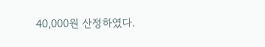40,000원 산정하였다.